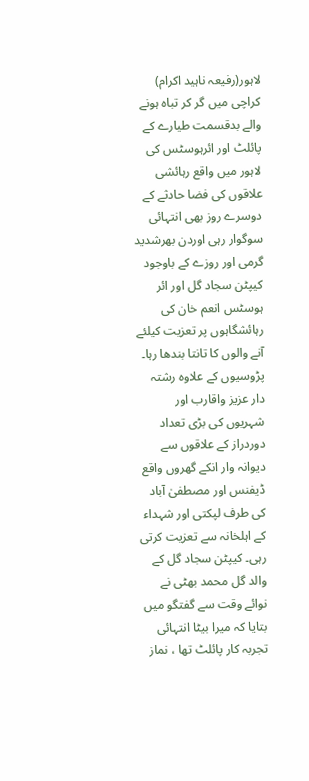لاہور(رفیعہ ناہید اکرام) کراچی میں گر کر تباہ ہونے والے بدقسمت طیارے کے پائلٹ اور ائرہوسٹس کی لاہور میں واقع رہائشی علاقوں کی فضا حادثے کے دوسرے روز بھی انتہائی سوگوار رہی اوردن بھرشدید گرمی اور روزے کے باوجود کیپٹن سجاد گل اور ائر ہوسٹس انعم خان کی رہائشگاہوں پر تعزیت کیلئے آنے والوں کا تانتا بندھا رہا۔ پڑوسیوں کے علاوہ رشتہ دار عزیز واقارب اور شہریوں کی بڑی تعداد دوردراز کے علاقوں سے دیوانہ وار انکے گھروں واقع ڈیفنس اور مصطفیٰ آباد کی طرف لپکتی اور شہداء کے اہلخانہ سے تعزیت کرتی رہی۔ کیپٹن سجاد گل کے والد گل محمد بھٹی نے نوائے وقت سے گفتگو میں بتایا کہ میرا بیٹا انتہائی تجربہ کار پائلٹ تھا ، نماز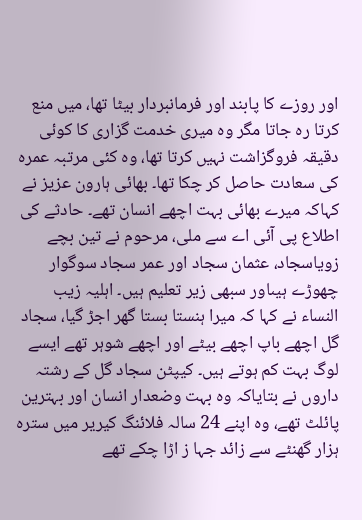اور روزے کا پابند اور فرمانبردار بیٹا تھا، میں منع کرتا رہ جاتا مگر وہ میری خدمت گزاری کا کوئی دقیقہ فروگزاشت نہیں کرتا تھا، وہ کئی مرتبہ عمرہ کی سعادت حاصل کر چکا تھا۔ بھائی ہارون عزیز نے کہاکہ میرے بھائی بہت اچھے انسان تھے۔ حادثے کی اطلاع پی آئی اے سے ملی، مرحوم نے تین بچے زویاسجاد، عثمان سجاد اور عمر سجاد سوگوار چھوڑے ہیںاور سبھی زیر تعلیم ہیں۔ اہلیہ زیب النساء نے کہا کہ میرا ہنستا بستا گھر اجڑ گیا، سجاد گل اچھے باپ اچھے بیٹے اور اچھے شوہر تھے ایسے لوگ بہت کم ہوتے ہیں۔ کیپٹن سجاد گل کے رشتہ داروں نے بتایاکہ وہ بہت وضعدار انسان اور بہترین پائلٹ تھے، وہ اپنے 24 سالہ فلائنگ کیریر میں سترہ ہزار گھنٹے سے زائد جہا ز اڑا چکے تھے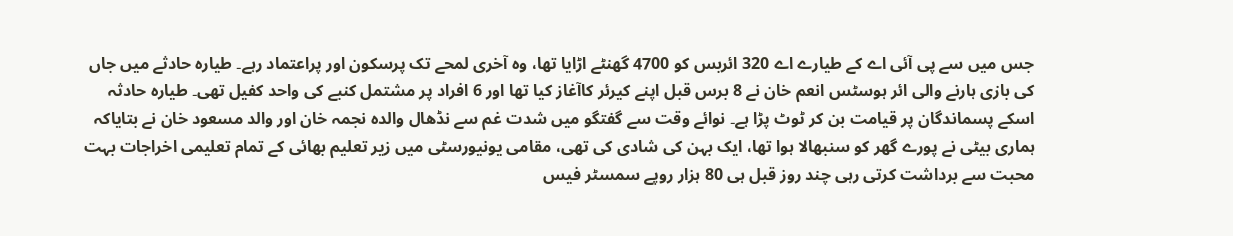جس میں سے پی آئی اے کے طیارے اے 320 ائربس کو 4700 گھنٹے اڑایا تھا، وہ آخری لمحے تک پرسکون اور پراعتماد رہے۔ طیارہ حادثے میں جاں کی بازی ہارنے والی ائر ہوسٹس انعم خان نے 8 برس قبل اپنے کیرئر کاآغاز کیا تھا اور 6 افراد پر مشتمل کنبے کی واحد کفیل تھی۔ طیارہ حادثہ اسکے پسماندگان پر قیامت بن کر ٹوٹ پڑا ہے۔ نوائے وقت سے گفتگو میں شدت غم سے نڈھال والدہ نجمہ خان اور والد مسعود خان نے بتایاکہ ہماری بیٹی نے پورے گھر کو سنبھالا ہوا تھا، ایک بہن کی شادی کی تھی، مقامی یونیورسٹی میں زیر تعلیم بھائی کے تمام تعلیمی اخراجات بہت محبت سے برداشت کرتی رہی چند روز قبل ہی 80 ہزار روپے سمسٹر فیس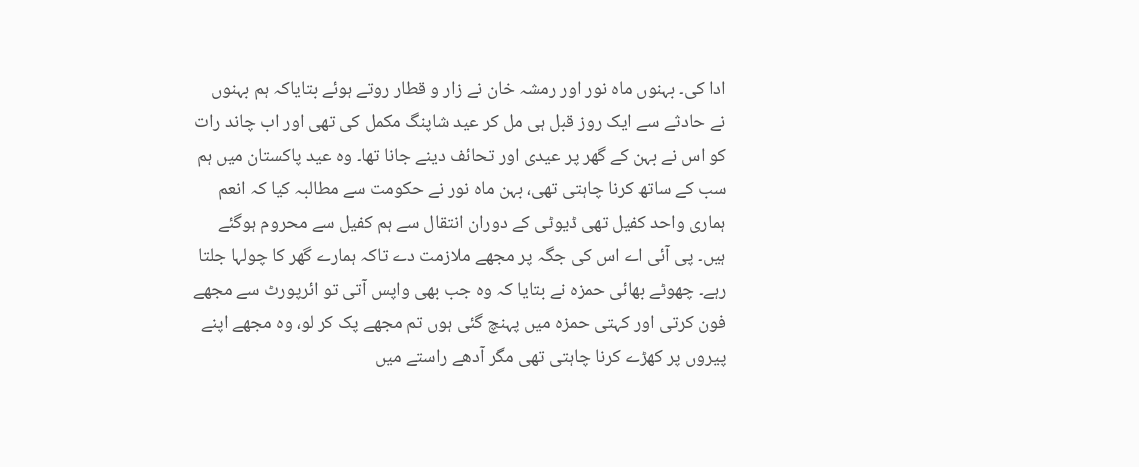ادا کی۔ بہنوں ماہ نور اور رمشہ خان نے زار و قطار روتے ہوئے بتایاکہ ہم بہنوں نے حادثے سے ایک روز قبل ہی مل کر عید شاپنگ مکمل کی تھی اور اب چاند رات کو اس نے بہن کے گھر پر عیدی اور تحائف دینے جانا تھا۔ وہ عید پاکستان میں ہم سب کے ساتھ کرنا چاہتی تھی، بہن ماہ نور نے حکومت سے مطالبہ کیا کہ انعم ہماری واحد کفیل تھی ڈیوٹی کے دوران انتقال سے ہم کفیل سے محروم ہوگئے ہیں۔ پی آئی اے اس کی جگہ پر مجھے ملازمت دے تاکہ ہمارے گھر کا چولہا جلتا رہے۔ چھوٹے بھائی حمزہ نے بتایا کہ وہ جب بھی واپس آتی تو ائرپورٹ سے مجھے فون کرتی اور کہتی حمزہ میں پہنچ گئی ہوں تم مجھے پک کر لو، وہ مجھے اپنے پیروں پر کھڑے کرنا چاہتی تھی مگر آدھے راستے میں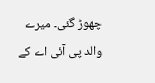چھوڑ گئی۔ میرے والد پی آئی اے کے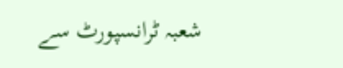شعبہ ٹرانسپورٹ سے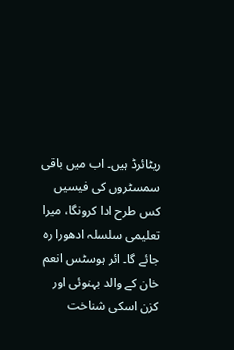ریٹائرڈ ہیں۔ اب میں باقی سمسٹروں کی فیسیں کس طرح ادا کرونگا، میرا تعلیمی سلسلہ ادھورا رہ جائے گا۔ ائر ہوسٹس انعم خان کے والد بہنوئی اور کزن اسکی شناخت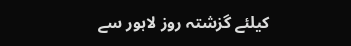کیلئے گزشتہ روز لاہور سے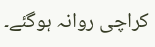کراچی روانہ ہوگئے۔